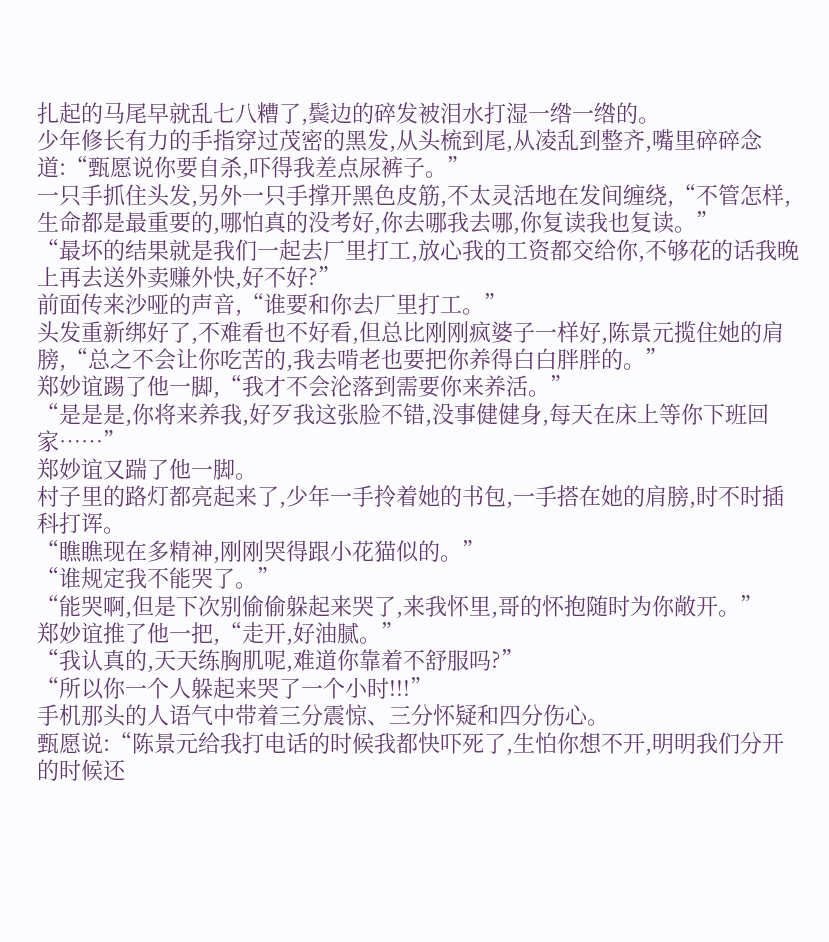扎起的马尾早就乱七八糟了,鬓边的碎发被泪水打湿一绺一绺的。
少年修长有力的手指穿过茂密的黑发,从头梳到尾,从凌乱到整齐,嘴里碎碎念道:“甄愿说你要自杀,吓得我差点尿裤子。”
一只手抓住头发,另外一只手撑开黑色皮筋,不太灵活地在发间缠绕,“不管怎样,生命都是最重要的,哪怕真的没考好,你去哪我去哪,你复读我也复读。”
“最坏的结果就是我们一起去厂里打工,放心我的工资都交给你,不够花的话我晚上再去送外卖赚外快,好不好?”
前面传来沙哑的声音,“谁要和你去厂里打工。”
头发重新绑好了,不难看也不好看,但总比刚刚疯婆子一样好,陈景元揽住她的肩膀,“总之不会让你吃苦的,我去啃老也要把你养得白白胖胖的。”
郑妙谊踢了他一脚,“我才不会沦落到需要你来养活。”
“是是是,你将来养我,好歹我这张脸不错,没事健健身,每天在床上等你下班回家……”
郑妙谊又踹了他一脚。
村子里的路灯都亮起来了,少年一手拎着她的书包,一手搭在她的肩膀,时不时插科打诨。
“瞧瞧现在多精神,刚刚哭得跟小花猫似的。”
“谁规定我不能哭了。”
“能哭啊,但是下次别偷偷躲起来哭了,来我怀里,哥的怀抱随时为你敞开。”
郑妙谊推了他一把,“走开,好油腻。”
“我认真的,天天练胸肌呢,难道你靠着不舒服吗?”
“所以你一个人躲起来哭了一个小时!!!”
手机那头的人语气中带着三分震惊、三分怀疑和四分伤心。
甄愿说:“陈景元给我打电话的时候我都快吓死了,生怕你想不开,明明我们分开的时候还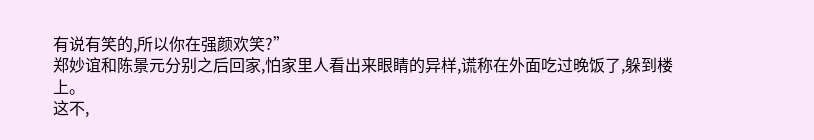有说有笑的,所以你在强颜欢笑?”
郑妙谊和陈景元分别之后回家,怕家里人看出来眼睛的异样,谎称在外面吃过晚饭了,躲到楼上。
这不,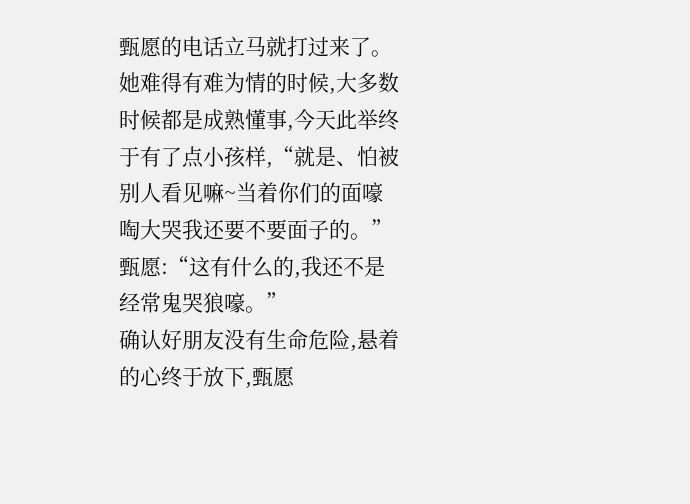甄愿的电话立马就打过来了。
她难得有难为情的时候,大多数时候都是成熟懂事,今天此举终于有了点小孩样,“就是、怕被别人看见嘛~当着你们的面嚎啕大哭我还要不要面子的。”
甄愿:“这有什么的,我还不是经常鬼哭狼嚎。”
确认好朋友没有生命危险,悬着的心终于放下,甄愿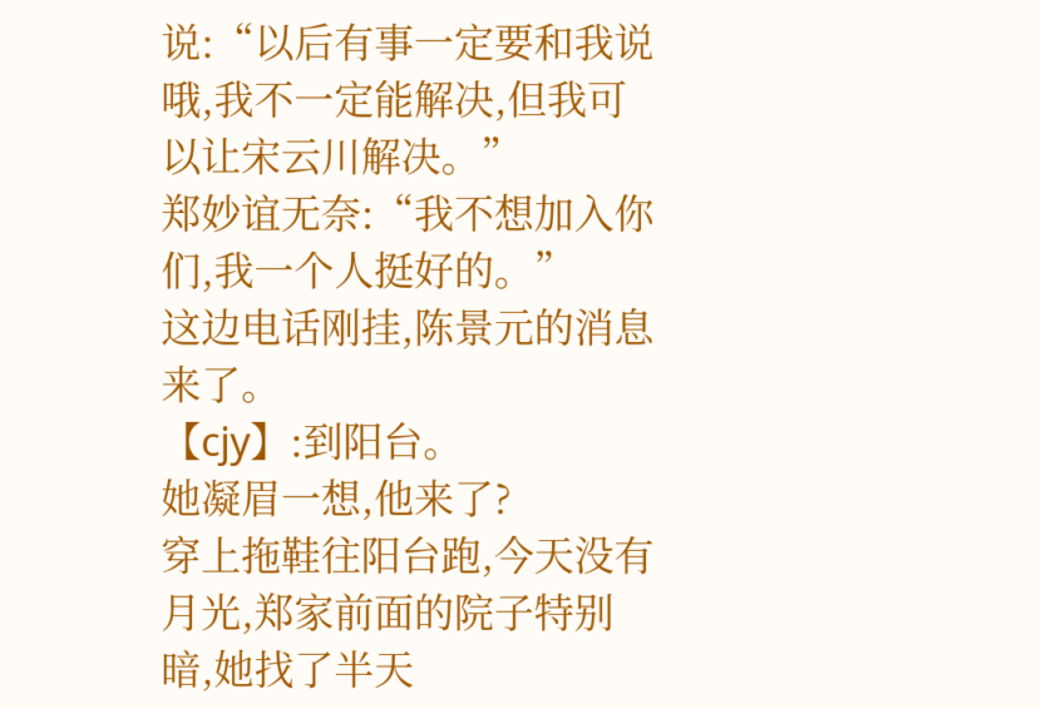说:“以后有事一定要和我说哦,我不一定能解决,但我可以让宋云川解决。”
郑妙谊无奈:“我不想加入你们,我一个人挺好的。”
这边电话刚挂,陈景元的消息来了。
【cjy】:到阳台。
她凝眉一想,他来了?
穿上拖鞋往阳台跑,今天没有月光,郑家前面的院子特别暗,她找了半天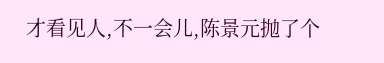才看见人,不一会儿,陈景元抛了个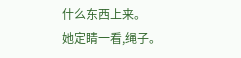什么东西上来。
她定睛一看,绳子。